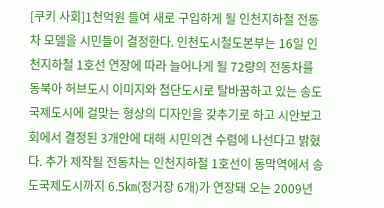[쿠키 사회]1천억원 들여 새로 구입하게 될 인천지하철 전동차 모델을 시민들이 결정한다. 인천도시철도본부는 16일 인천지하철 1호선 연장에 따라 늘어나게 될 72량의 전동차를 동북아 허브도시 이미지와 첨단도시로 탈바꿈하고 있는 송도국제도시에 걸맞는 형상의 디자인을 갖추기로 하고 시안보고회에서 결정된 3개안에 대해 시민의견 수렴에 나선다고 밝혔다. 추가 제작될 전동차는 인천지하철 1호선이 동막역에서 송도국제도시까지 6.5㎞(정거장 6개)가 연장돼 오는 2009년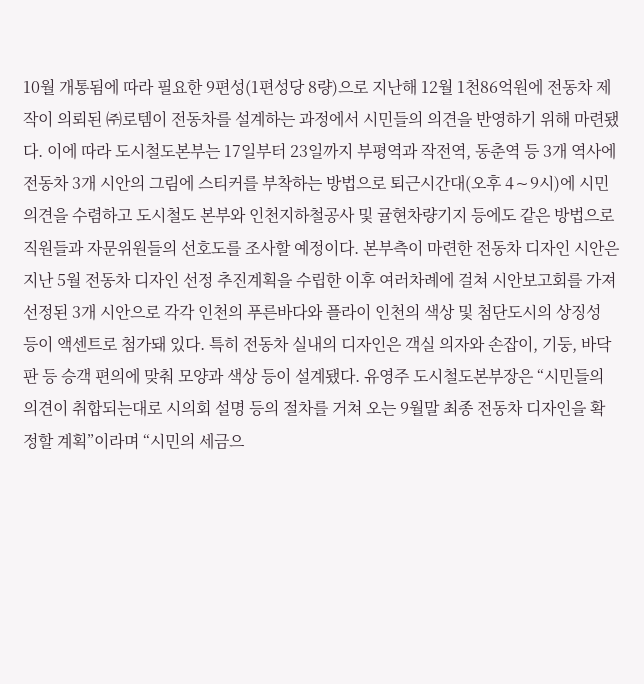10월 개통됨에 따라 필요한 9편성(1편성당 8량)으로 지난해 12월 1천86억원에 전동차 제작이 의뢰된 ㈜로템이 전동차를 설계하는 과정에서 시민들의 의견을 반영하기 위해 마련됐다. 이에 따라 도시철도본부는 17일부터 23일까지 부평역과 작전역, 동춘역 등 3개 역사에 전동차 3개 시안의 그림에 스티커를 부착하는 방법으로 퇴근시간대(오후 4∼9시)에 시민의견을 수렴하고 도시철도 본부와 인천지하철공사 및 귤현차량기지 등에도 같은 방법으로 직원들과 자문위원들의 선호도를 조사할 예정이다. 본부측이 마련한 전동차 디자인 시안은 지난 5월 전동차 디자인 선정 추진계획을 수립한 이후 여러차례에 걸쳐 시안보고회를 가져 선정된 3개 시안으로 각각 인천의 푸른바다와 플라이 인천의 색상 및 첨단도시의 상징성 등이 액센트로 첨가돼 있다. 특히 전동차 실내의 디자인은 객실 의자와 손잡이, 기둥, 바닥판 등 승객 편의에 맞춰 모양과 색상 등이 설계됐다. 유영주 도시철도본부장은 “시민들의 의견이 취합되는대로 시의회 설명 등의 절차를 거쳐 오는 9월말 최종 전동차 디자인을 확정할 계획”이라며 “시민의 세금으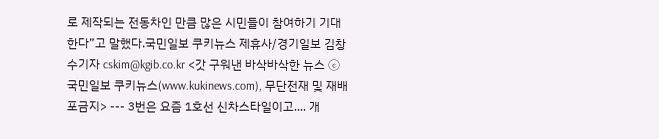로 제작되는 전동차인 만큼 많은 시민들이 참여하기 기대한다”고 말했다.국민일보 쿠키뉴스 제휴사/경기일보 김창수기자 cskim@kgib.co.kr <갓 구워낸 바삭바삭한 뉴스 ⓒ 국민일보 쿠키뉴스(www.kukinews.com), 무단전재 및 재배포금지> --- 3번은 요즘 1호선 신차스타일이고.... 개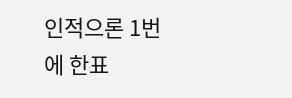인적으론 1번에 한표